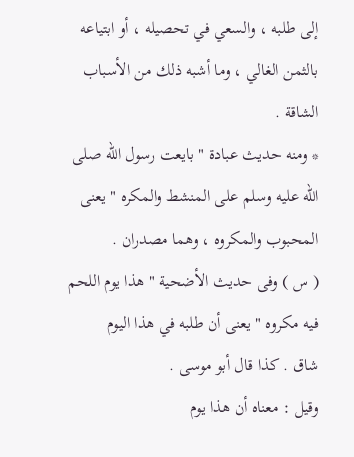إلى طلبه ، والسعي في تحصيله ، أو ابتياعه بالثمن الغالي ، وما أشبه ذلك من الأسباب الشاقة .
* ومنه حديث عبادة " بايعت رسول الله صلى الله عليه وسلم على المنشط والمكره " يعنى
المحبوب والمكروه ، وهما مصدران .
( س ) وفى حديث الأضحية " هذا يوم اللحم فيه مكروه " يعنى أن طلبه في هذا اليوم
شاق . كذا قال أبو موسى .
وقيل : معناه أن هذا يوم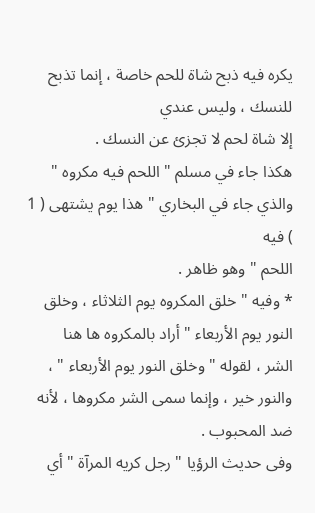يكره فيه ذبح شاة للحم خاصة ، إنما تذبح للنسك ، وليس عندي
إلا شاة لحم لا تجزئ عن النسك .
هكذا جاء في مسلم " اللحم فيه مكروه " والذي جاء في البخاري " هذا يوم يشتهى ( 1 ) فيه
اللحم " وهو ظاهر .
* وفيه " خلق المكروه يوم الثلاثاء ، وخلق النور يوم الأربعاء " أراد بالمكروه ها هنا
الشر ، لقوله " وخلق النور يوم الأربعاء " ، والنور خير ، وإنما سمى الشر مكروها ، لأنه
ضد المحبوب .
وفى حديث الرؤيا " رجل كريه المرآة " أي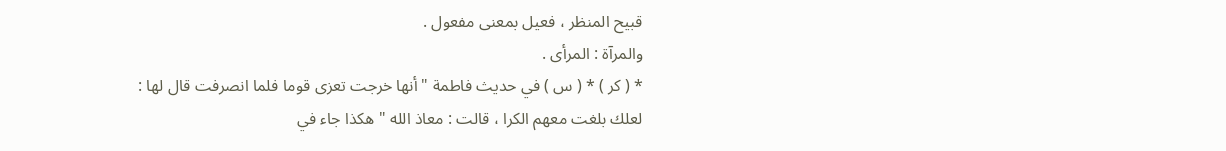قبيح المنظر ، فعيل بمعنى مفعول .
والمرآة : المرأى .
* ( كر ) * ( س ) في حديث فاطمة " أنها خرجت تعزى قوما فلما انصرفت قال لها :
لعلك بلغت معهم الكرا ، قالت : معاذ الله " هكذا جاء في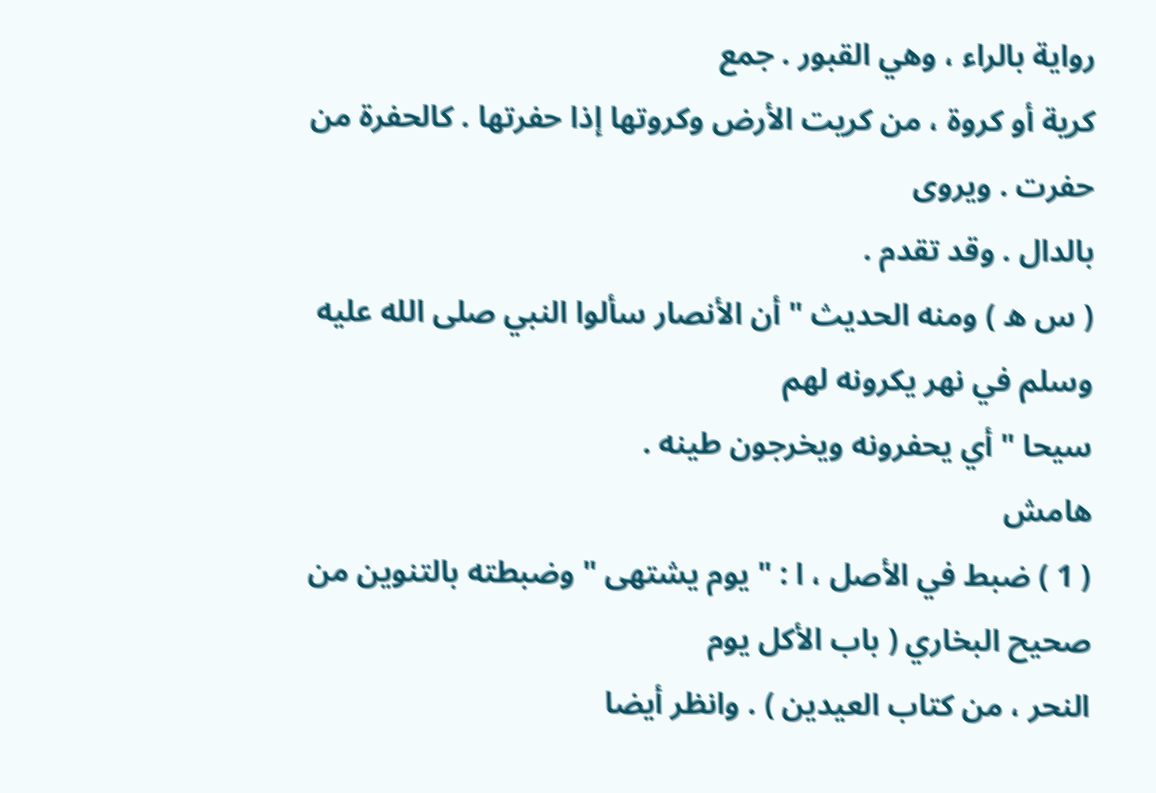رواية بالراء ، وهي القبور . جمع
كرية أو كروة ، من كريت الأرض وكروتها إذا حفرتها . كالحفرة من حفرت . ويروى
بالدال . وقد تقدم .
( س ه ) ومنه الحديث " أن الأنصار سألوا النبي صلى الله عليه وسلم في نهر يكرونه لهم
سيحا " أي يحفرونه ويخرجون طينه .
هامش
( 1 ) ضبط في الأصل ، ا : " يوم يشتهى " وضبطته بالتنوين من صحيح البخاري ( باب الأكل يوم
النحر ، من كتاب العيدين ) . وانظر أيضا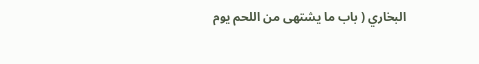البخاري ( باب ما يشتهى من اللحم يوم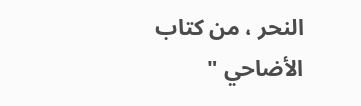النحر ، من كتاب
الأضاحي "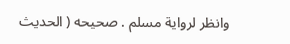وانظر لرواية مسلم . صحيحه ( الحديث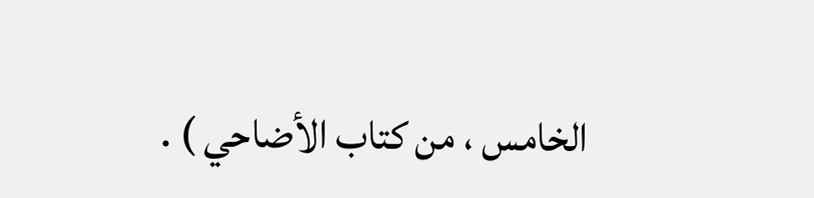الخامس ، من كتاب الأضاحي ) .